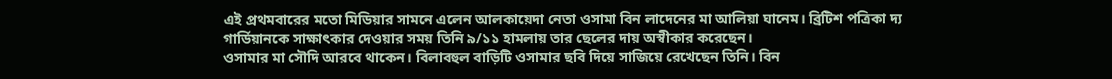এই প্রথমবারের মতো মিডিয়ার সামনে এলেন আলকায়েদা নেতা ওসামা বিন লাদেনের মা আলিয়া ঘানেম। ব্রিটিশ পত্রিকা দ্য গার্ডিয়ানকে সাক্ষাৎকার দেওয়ার সময় তিনি ৯/১১ হামলায় তার ছেলের দায় অস্বীকার করেছেন।
ওসামার মা সৌদি আরবে থাকেন। বিলাবহুল বাড়িটি ওসামার ছবি দিয়ে সাজিয়ে রেখেছেন তিনি। বিন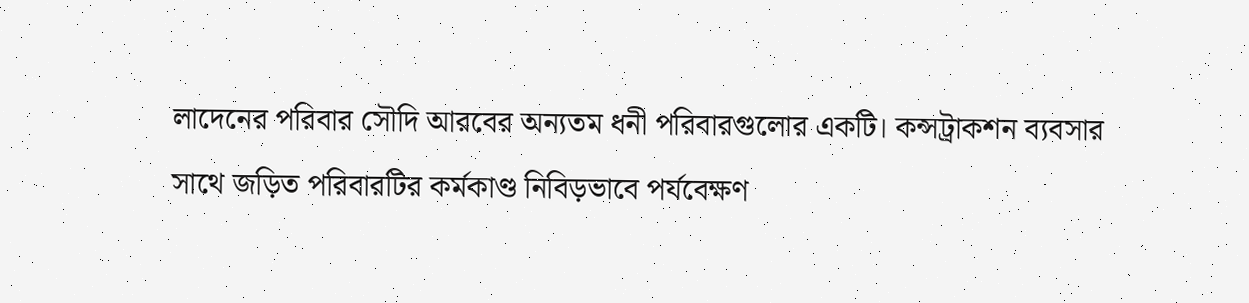লাদেনের পরিবার সৌদি আরবের অন্যতম ধনী পরিবারগুলোর একটি। কন্সট্রাকশন ব্যবসার সাথে জড়িত পরিবারটির কর্মকাণ্ড নিবিড়ভাবে পর্যবেক্ষণ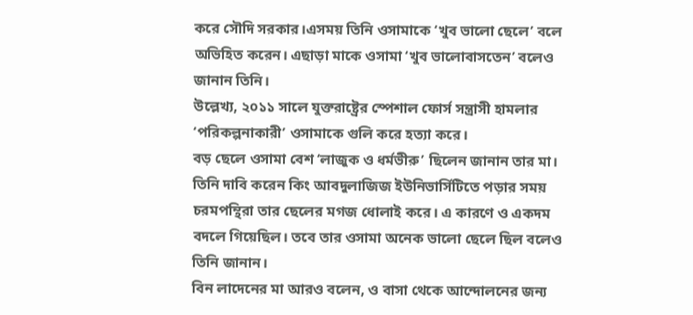করে সৌদি সরকার।এসময় তিনি ওসামাকে ‘খুব ভালো ছেলে’ বলে অভিহিত করেন। এছাড়া মাকে ওসামা ‘খুব ভালোবাসতেন’ বলেও জানান তিনি।
উল্লেখ্য, ২০১১ সালে যুক্তরাষ্ট্রের স্পেশাল ফোর্স সন্ত্রাসী হামলার ‘পরিকল্পনাকারী’ ওসামাকে গুলি করে হত্যা করে।
বড় ছেলে ওসামা বেশ ‘লাজুক ও ধর্মভীরু’ ছিলেন জানান তার মা। তিনি দাবি করেন কিং আবদুলাজিজ ইউনিভার্সিটিতে পড়ার সময় চরমপন্থিরা তার ছেলের মগজ ধোলাই করে। এ কারণে ও একদম বদলে গিয়েছিল। তবে তার ওসামা অনেক ভালো ছেলে ছিল বলেও তিনি জানান।
বিন লাদেনের মা আরও বলেন, ও বাসা থেকে আন্দোলনের জন্য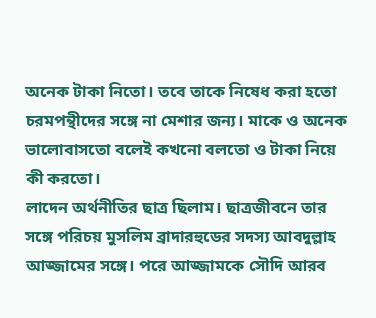অনেক টাকা নিতো। তবে তাকে নিষেধ করা হতো চরমপন্থীদের সঙ্গে না মেশার জন্য। মাকে ও অনেক ভালোবাসতো বলেই কখনো বলতো ও টাকা নিয়ে কী করতো।
লাদেন অর্থনীতির ছাত্র ছিলাম। ছাত্রজীবনে তার সঙ্গে পরিচয় মুসলিম ব্রাদারহুডের সদস্য আবদুল্লাহ আজ্জামের সঙ্গে। পরে আজ্জামকে সৌদি আরব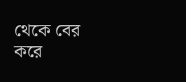থেকে বের করে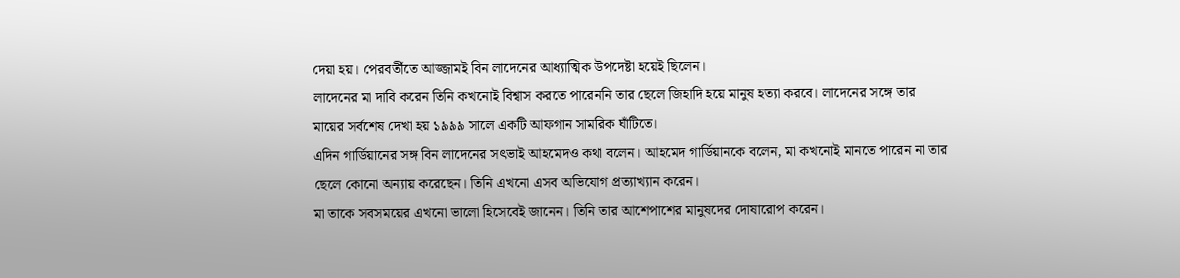দেয়া হয়। পেরবর্তীতে আজ্জামই বিন লাদেনের আধ্যাত্মিক উপদেষ্টা হয়েই ছিলেন।
লাদেনের মা দাবি করেন তিনি কখনোই বিশ্বাস করতে পারেননি তার ছেলে জিহাদি হয়ে মানুষ হত্যা করবে। লাদেনের সঙ্গে তার মায়ের সর্বশেষ দেখা হয় ১৯৯৯ সালে একটি আফগান সামরিক ঘাঁটিতে।
এদিন গার্ডিয়ানের সঙ্গ বিন লাদেনের সৎভাই আহমেদও কথা বলেন। আহমেদ গার্ডিয়ানকে বলেন, মা কখনোই মানতে পারেন না তার ছেলে কোনো অন্যায় করেছেন। তিনি এখনো এসব অভিযোগ প্রত্যাখ্যান করেন।
মা তাকে সবসময়ের এখনো ভালো হিসেবেই জানেন। তিনি তার আশেপাশের মানুষদের দোষারোপ করেন।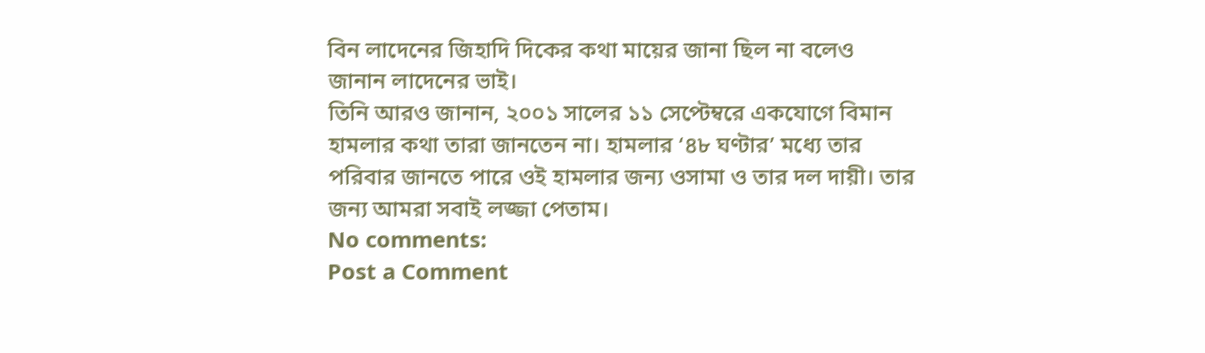বিন লাদেনের জিহাদি দিকের কথা মায়ের জানা ছিল না বলেও জানান লাদেনের ভাই।
তিনি আরও জানান, ২০০১ সালের ১১ সেপ্টেম্বরে একযোগে বিমান হামলার কথা তারা জানতেন না। হামলার ‘৪৮ ঘণ্টার’ মধ্যে তার পরিবার জানতে পারে ওই হামলার জন্য ওসামা ও তার দল দায়ী। তার জন্য আমরা সবাই লজ্জা পেতাম।
No comments:
Post a Comment